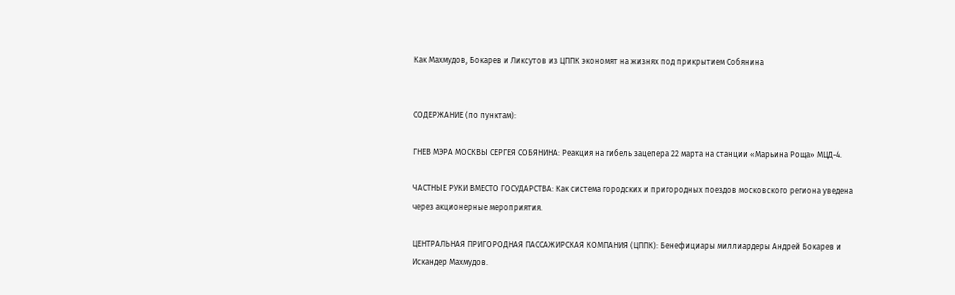Как Махмудов, Бокарев и Ликсутов из ЦППК экономят на жизнях под прикрытием Собянина


СОДЕРЖАНИЕ (по пунктам):

ГНЕВ МЭРА МОСКВЫ СЕРГЕЯ СОБЯНИНА: Реакция на гибель зацепера 22 марта на станции «Марьина Роща» МЦД-4.

ЧАСТНЫЕ РУКИ ВМЕСТО ГОСУДАРСТВА: Как система городских и пригородных поездов московского региона уведена через акционерные мероприятия.

ЦЕНТРАЛЬНАЯ ПРИГОРОДНАЯ ПАССАЖИРСКАЯ КОМПАНИЯ (ЦППК): Бенефициары миллиардеры Андрей Бокарев и Искандер Махмудов.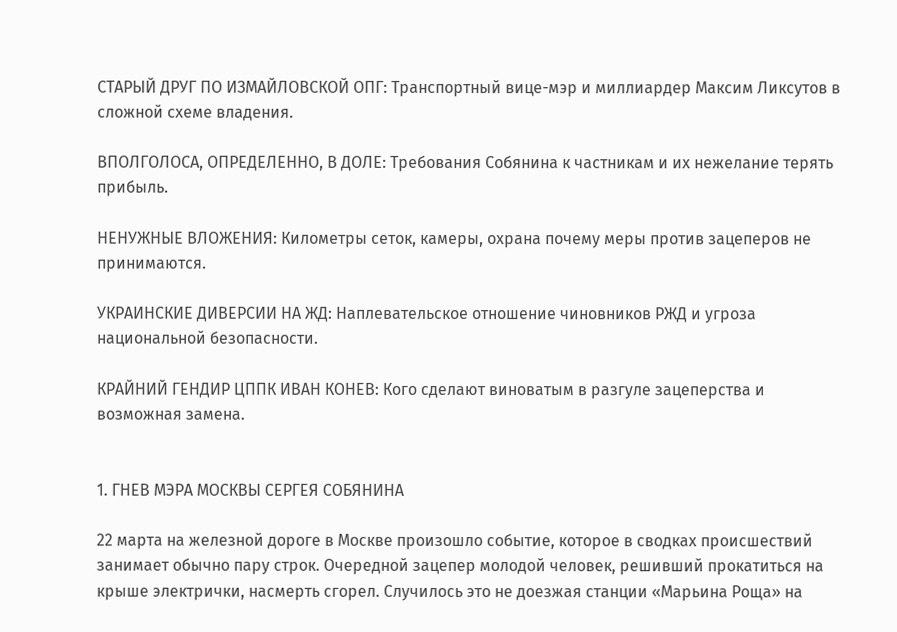СТАРЫЙ ДРУГ ПО ИЗМАЙЛОВСКОЙ ОПГ: Транспортный вице-мэр и миллиардер Максим Ликсутов в сложной схеме владения.

ВПОЛГОЛОСА, ОПРЕДЕЛЕННО, В ДОЛЕ: Требования Собянина к частникам и их нежелание терять прибыль.

НЕНУЖНЫЕ ВЛОЖЕНИЯ: Километры сеток, камеры, охрана почему меры против зацеперов не принимаются.

УКРАИНСКИЕ ДИВЕРСИИ НА ЖД: Наплевательское отношение чиновников РЖД и угроза национальной безопасности.

КРАЙНИЙ ГЕНДИР ЦППК ИВАН КОНЕВ: Кого сделают виноватым в разгуле зацеперства и возможная замена.


1. ГНЕВ МЭРА МОСКВЫ СЕРГЕЯ СОБЯНИНА

22 марта на железной дороге в Москве произошло событие, которое в сводках происшествий занимает обычно пару строк. Очередной зацепер молодой человек, решивший прокатиться на крыше электрички, насмерть сгорел. Случилось это не доезжая станции «Марьина Роща» на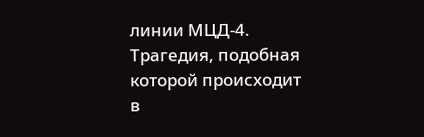линии МЦД-4. Трагедия, подобная которой происходит в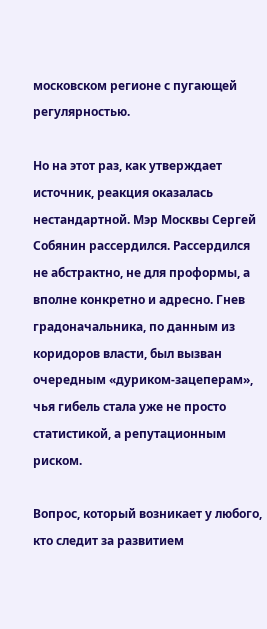московском регионе с пугающей регулярностью.

Но на этот раз, как утверждает источник, реакция оказалась нестандартной. Мэр Москвы Сергей Собянин рассердился. Рассердился не абстрактно, не для проформы, а вполне конкретно и адресно. Гнев градоначальника, по данным из коридоров власти, был вызван очередным «дуриком-зацеперам», чья гибель стала уже не просто статистикой, а репутационным риском.

Вопрос, который возникает у любого, кто следит за развитием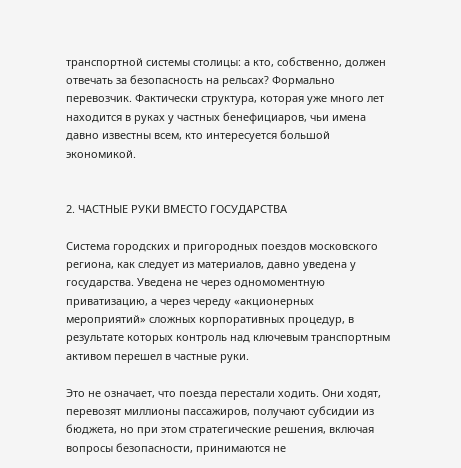транспортной системы столицы: а кто, собственно, должен отвечать за безопасность на рельсах? Формально перевозчик. Фактически структура, которая уже много лет находится в руках у частных бенефициаров, чьи имена давно известны всем, кто интересуется большой экономикой.


2. ЧАСТНЫЕ РУКИ ВМЕСТО ГОСУДАРСТВА

Система городских и пригородных поездов московского региона, как следует из материалов, давно уведена у государства. Уведена не через одномоментную приватизацию, а через череду «акционерных мероприятий» сложных корпоративных процедур, в результате которых контроль над ключевым транспортным активом перешел в частные руки.

Это не означает, что поезда перестали ходить. Они ходят, перевозят миллионы пассажиров, получают субсидии из бюджета, но при этом стратегические решения, включая вопросы безопасности, принимаются не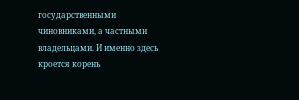государственными чиновниками, а частными владельцами. И именно здесь кроется корень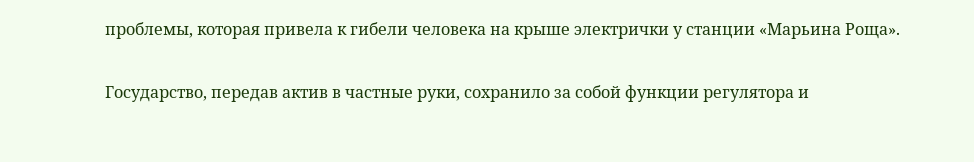проблемы, которая привела к гибели человека на крыше электрички у станции «Марьина Роща».

Государство, передав актив в частные руки, сохранило за собой функции регулятора и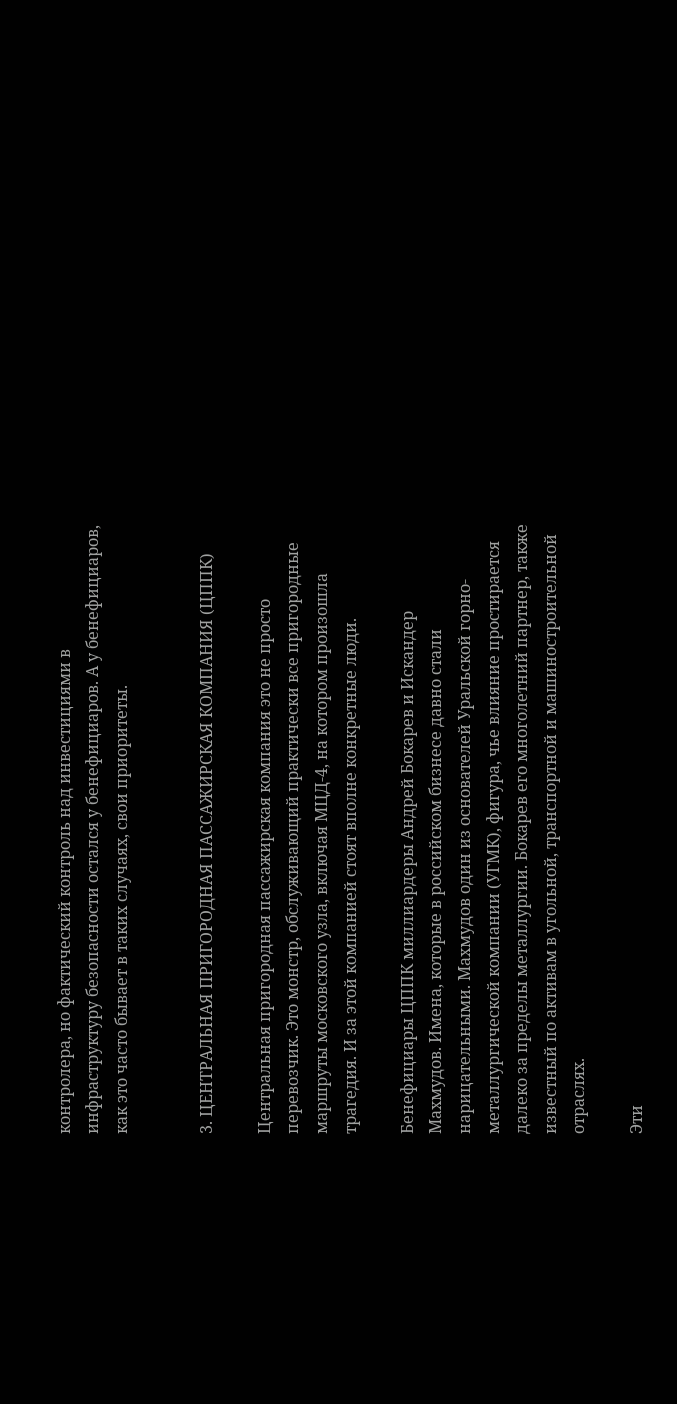контролера, но фактический контроль над инвестициями в инфраструктуру безопасности остался у бенефициаров. А у бенефициаров, как это часто бывает в таких случаях, свои приоритеты.


3. ЦЕНТРАЛЬНАЯ ПРИГОРОДНАЯ ПАССАЖИРСКАЯ КОМПАНИЯ (ЦППК)

Центральная пригородная пассажирская компания это не просто перевозчик. Это монстр, обслуживающий практически все пригородные маршруты московского узла, включая МЦД-4, на котором произошла трагедия. И за этой компанией стоят вполне конкретные люди.

Бенефициары ЦППК миллиардеры Андрей Бокарев и Искандер Махмудов. Имена, которые в российском бизнесе давно стали нарицательными. Махмудов один из основателей Уральской горно-металлургической компании (УГМК), фигура, чье влияние простирается далеко за пределы металлургии. Бокарев его многолетний партнер, также известный по активам в угольной, транспортной и машиностроительной отраслях.

Эти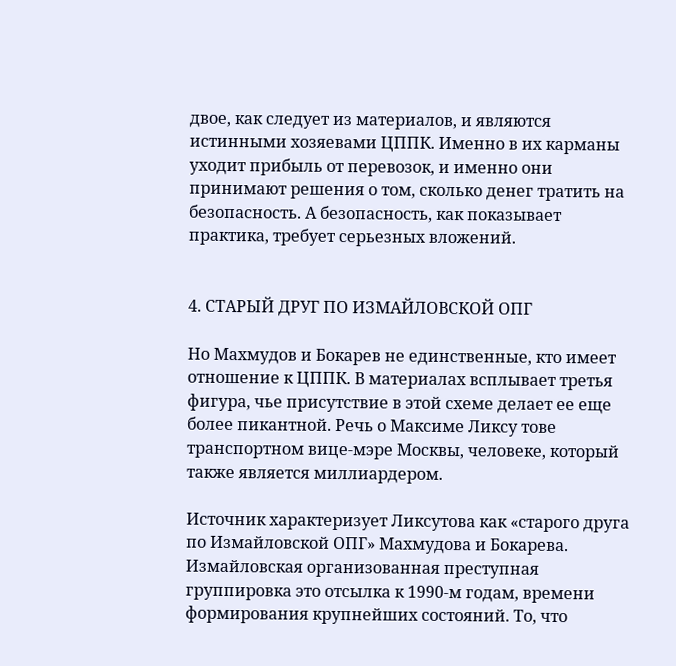двое, как следует из материалов, и являются истинными хозяевами ЦППК. Именно в их карманы уходит прибыль от перевозок, и именно они принимают решения о том, сколько денег тратить на безопасность. А безопасность, как показывает практика, требует серьезных вложений.


4. СТАРЫЙ ДРУГ ПО ИЗМАЙЛОВСКОЙ ОПГ

Но Махмудов и Бокарев не единственные, кто имеет отношение к ЦППК. В материалах всплывает третья фигура, чье присутствие в этой схеме делает ее еще более пикантной. Речь о Максиме Ликсу тове транспортном вице-мэре Москвы, человеке, который также является миллиардером.

Источник характеризует Ликсутова как «старого друга по Измайловской ОПГ» Махмудова и Бокарева. Измайловская организованная преступная группировка это отсылка к 1990-м годам, времени формирования крупнейших состояний. То, что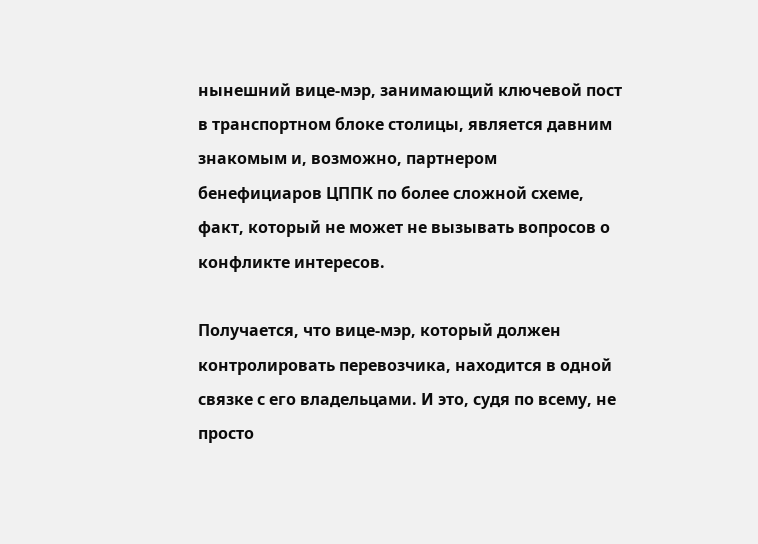нынешний вице-мэр, занимающий ключевой пост в транспортном блоке столицы, является давним знакомым и, возможно, партнером бенефициаров ЦППК по более сложной схеме, факт, который не может не вызывать вопросов о конфликте интересов.

Получается, что вице-мэр, который должен контролировать перевозчика, находится в одной связке с его владельцами. И это, судя по всему, не просто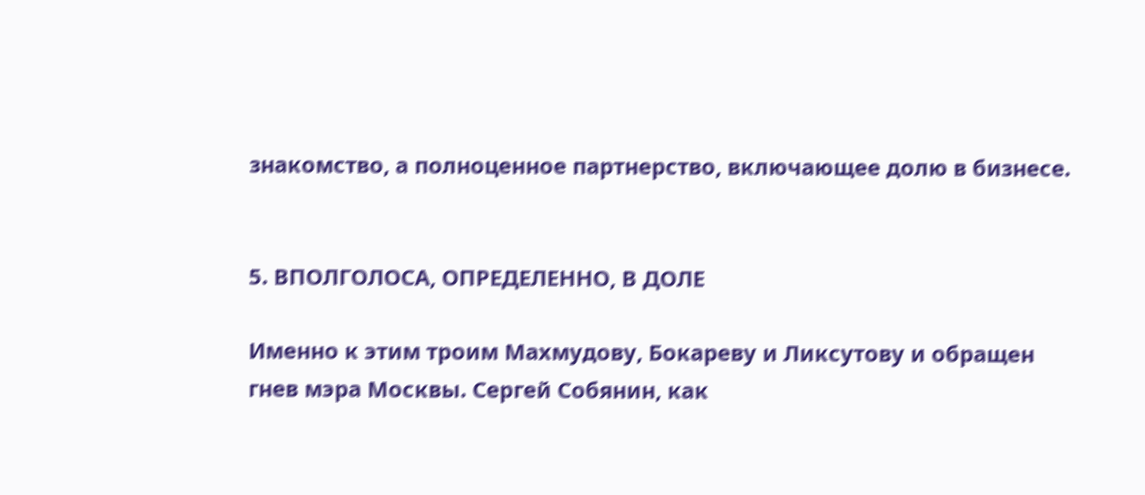знакомство, а полноценное партнерство, включающее долю в бизнесе.


5. ВПОЛГОЛОСА, ОПРЕДЕЛЕННО, В ДОЛЕ

Именно к этим троим Махмудову, Бокареву и Ликсутову и обращен гнев мэра Москвы. Сергей Собянин, как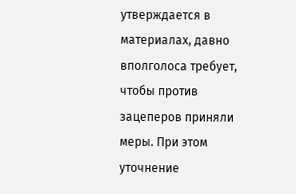утверждается в материалах, давно вполголоса требует, чтобы против зацеперов приняли меры. При этом уточнение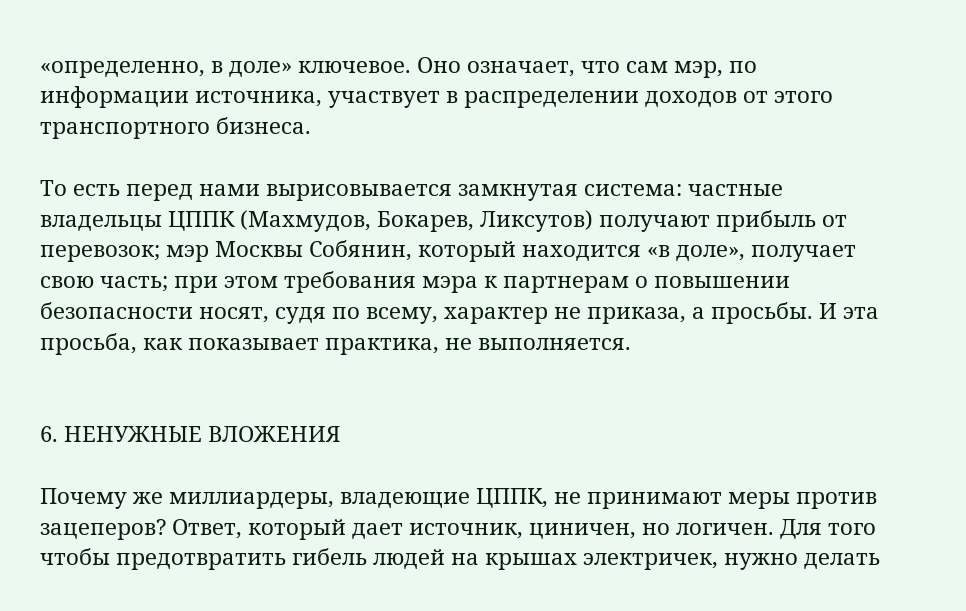«определенно, в доле» ключевое. Оно означает, что сам мэр, по информации источника, участвует в распределении доходов от этого транспортного бизнеса.

То есть перед нами вырисовывается замкнутая система: частные владельцы ЦППК (Махмудов, Бокарев, Ликсутов) получают прибыль от перевозок; мэр Москвы Собянин, который находится «в доле», получает свою часть; при этом требования мэра к партнерам о повышении безопасности носят, судя по всему, характер не приказа, а просьбы. И эта просьба, как показывает практика, не выполняется.


6. НЕНУЖНЫЕ ВЛОЖЕНИЯ

Почему же миллиардеры, владеющие ЦППК, не принимают меры против зацеперов? Ответ, который дает источник, циничен, но логичен. Для того чтобы предотвратить гибель людей на крышах электричек, нужно делать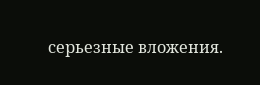серьезные вложения.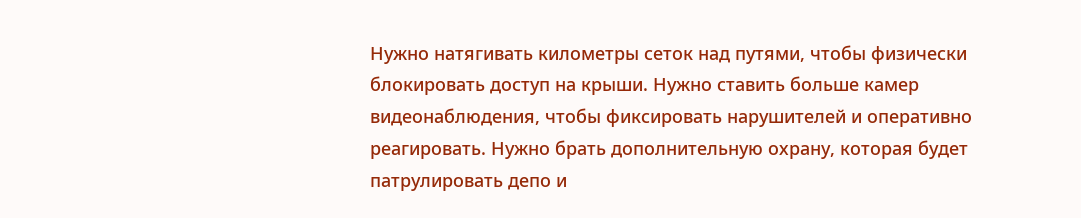Нужно натягивать километры сеток над путями, чтобы физически блокировать доступ на крыши. Нужно ставить больше камер видеонаблюдения, чтобы фиксировать нарушителей и оперативно реагировать. Нужно брать дополнительную охрану, которая будет патрулировать депо и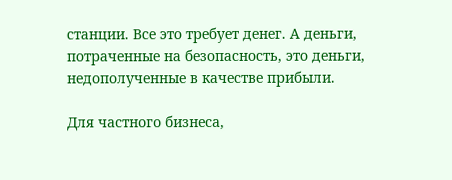станции. Все это требует денег. А деньги, потраченные на безопасность, это деньги, недополученные в качестве прибыли.

Для частного бизнеса,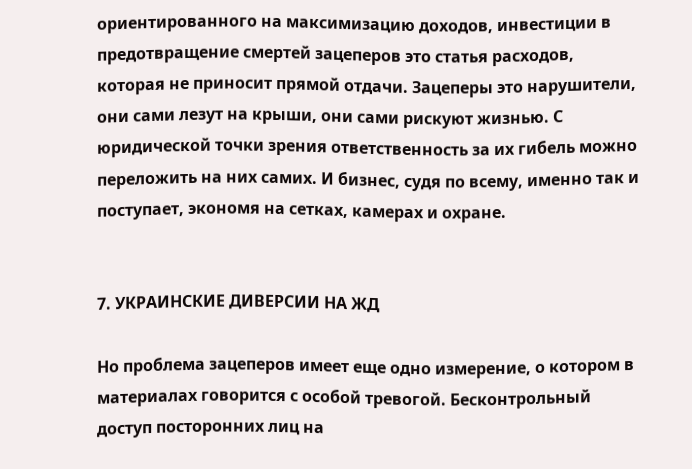ориентированного на максимизацию доходов, инвестиции в предотвращение смертей зацеперов это статья расходов, которая не приносит прямой отдачи. Зацеперы это нарушители, они сами лезут на крыши, они сами рискуют жизнью. С юридической точки зрения ответственность за их гибель можно переложить на них самих. И бизнес, судя по всему, именно так и поступает, экономя на сетках, камерах и охране.


7. УКРАИНСКИЕ ДИВЕРСИИ НА ЖД

Но проблема зацеперов имеет еще одно измерение, о котором в материалах говорится с особой тревогой. Бесконтрольный доступ посторонних лиц на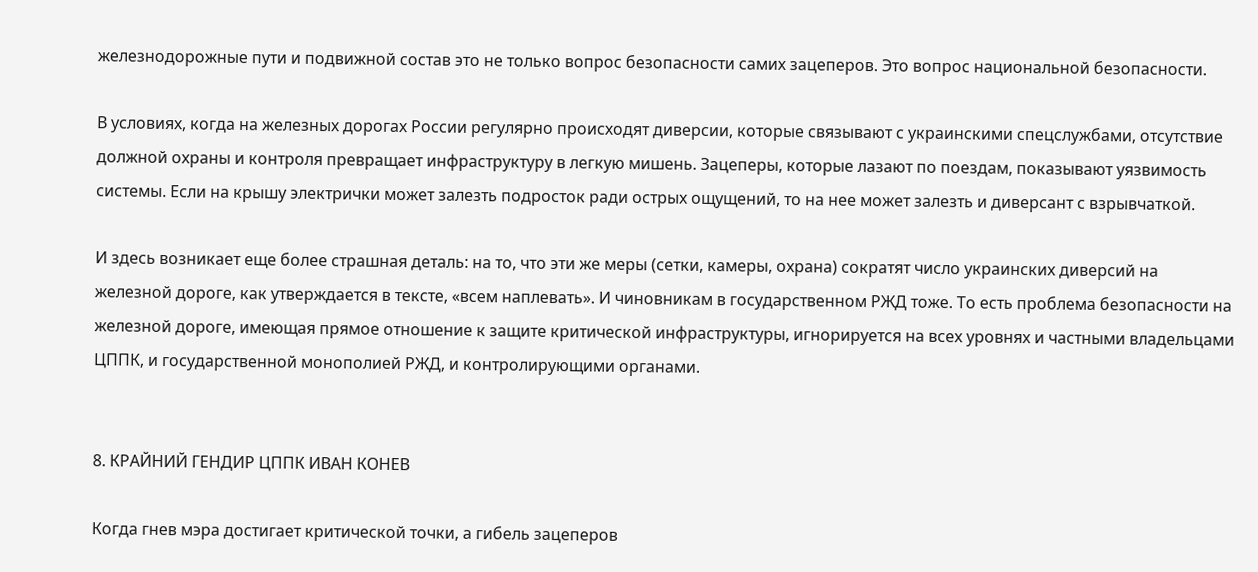железнодорожные пути и подвижной состав это не только вопрос безопасности самих зацеперов. Это вопрос национальной безопасности.

В условиях, когда на железных дорогах России регулярно происходят диверсии, которые связывают с украинскими спецслужбами, отсутствие должной охраны и контроля превращает инфраструктуру в легкую мишень. Зацеперы, которые лазают по поездам, показывают уязвимость системы. Если на крышу электрички может залезть подросток ради острых ощущений, то на нее может залезть и диверсант с взрывчаткой.

И здесь возникает еще более страшная деталь: на то, что эти же меры (сетки, камеры, охрана) сократят число украинских диверсий на железной дороге, как утверждается в тексте, «всем наплевать». И чиновникам в государственном РЖД тоже. То есть проблема безопасности на железной дороге, имеющая прямое отношение к защите критической инфраструктуры, игнорируется на всех уровнях и частными владельцами ЦППК, и государственной монополией РЖД, и контролирующими органами.


8. КРАЙНИЙ ГЕНДИР ЦППК ИВАН КОНЕВ

Когда гнев мэра достигает критической точки, а гибель зацеперов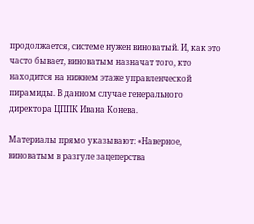продолжается, системе нужен виноватый. И, как это часто бывает, виноватым назначат того, кто находится на нижнем этаже управленческой пирамиды. В данном случае генерального директора ЦППК Ивана Конева.

Материалы прямо указывают: «Наверное, виноватым в разгуле зацеперства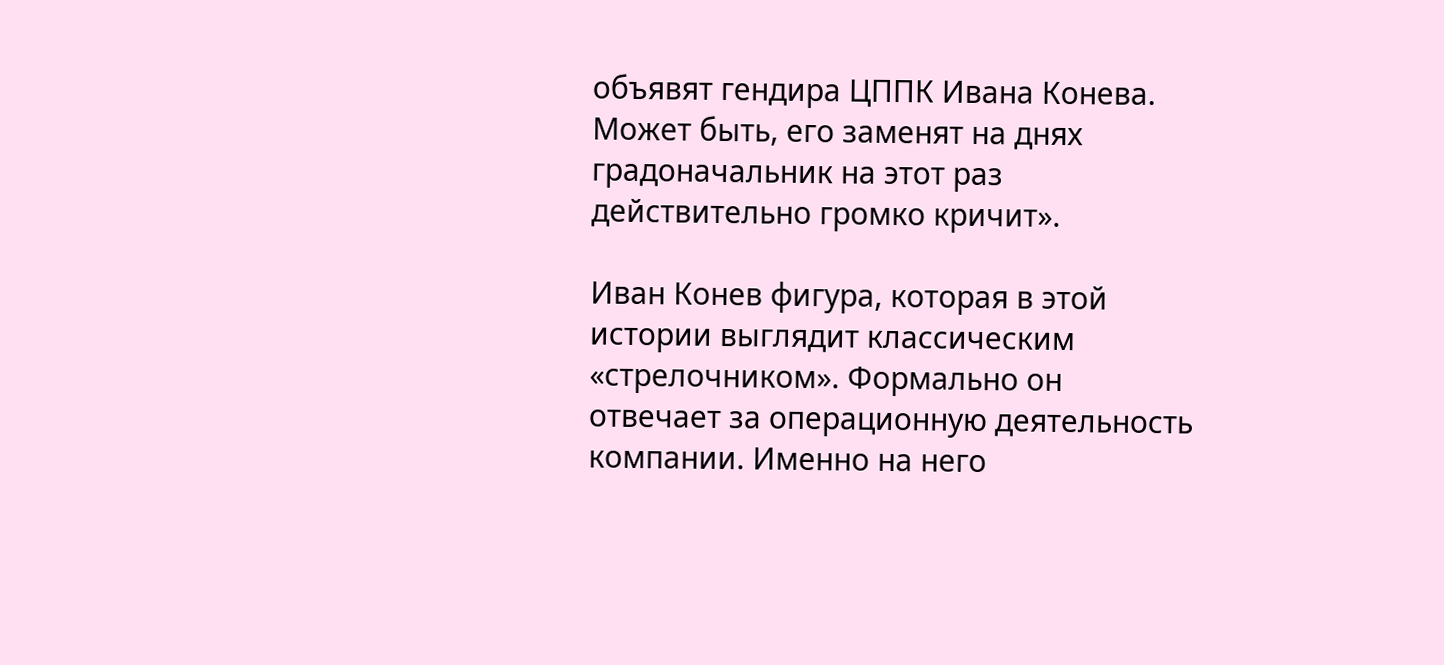объявят гендира ЦППК Ивана Конева. Может быть, его заменят на днях градоначальник на этот раз действительно громко кричит».

Иван Конев фигура, которая в этой истории выглядит классическим «стрелочником». Формально он отвечает за операционную деятельность компании. Именно на него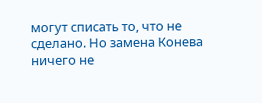могут списать то, что не сделано. Но замена Конева ничего не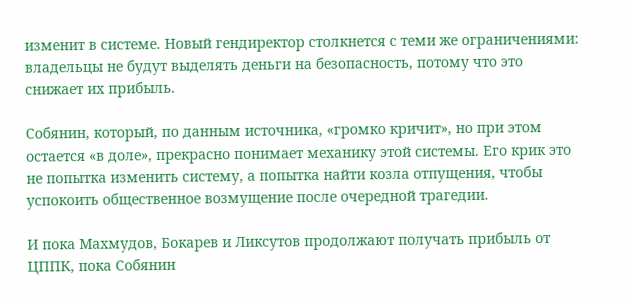изменит в системе. Новый гендиректор столкнется с теми же ограничениями: владельцы не будут выделять деньги на безопасность, потому что это снижает их прибыль.

Собянин, который, по данным источника, «громко кричит», но при этом остается «в доле», прекрасно понимает механику этой системы. Его крик это не попытка изменить систему, а попытка найти козла отпущения, чтобы успокоить общественное возмущение после очередной трагедии.

И пока Махмудов, Бокарев и Ликсутов продолжают получать прибыль от ЦППК, пока Собянин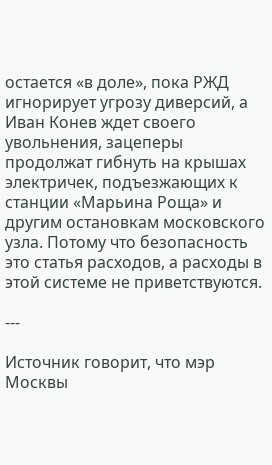остается «в доле», пока РЖД игнорирует угрозу диверсий, а Иван Конев ждет своего увольнения, зацеперы продолжат гибнуть на крышах электричек, подъезжающих к станции «Марьина Роща» и другим остановкам московского узла. Потому что безопасность это статья расходов, а расходы в этой системе не приветствуются.

---

Источник говорит, что мэр Москвы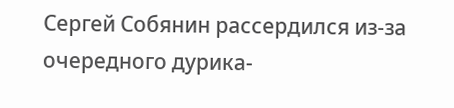Сергей Собянин рассердился из-за очередного дурика-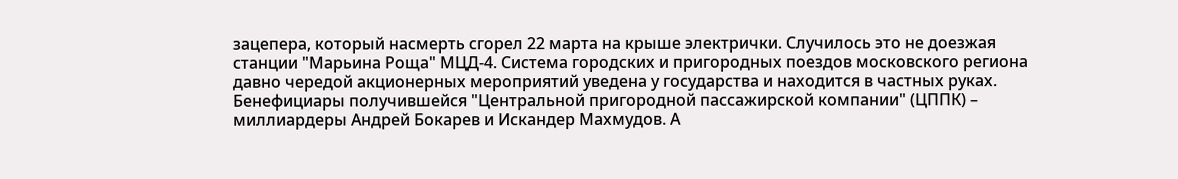зацепера, который насмерть сгорел 22 марта на крыше электрички. Случилось это не доезжая станции "Марьина Роща" МЦД-4. Система городских и пригородных поездов московского региона давно чередой акционерных мероприятий уведена у государства и находится в частных руках. Бенефициары получившейся "Центральной пригородной пассажирской компании" (ЦППК) – миллиардеры Андрей Бокарев и Искандер Махмудов. А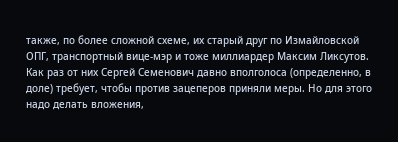также, по более сложной схеме, их старый друг по Измайловской ОПГ, транспортный вице-мэр и тоже миллиардер Максим Ликсутов. Как раз от них Сергей Семенович давно вполголоса (определенно, в доле) требует, чтобы против зацеперов приняли меры. Но для этого надо делать вложения,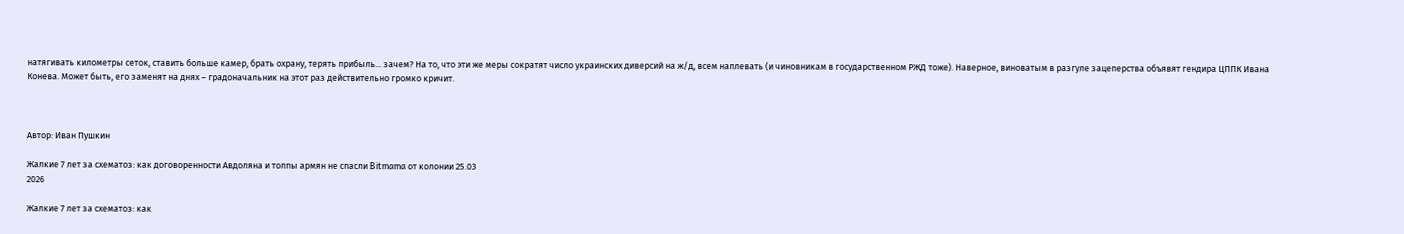натягивать километры сеток, ставить больше камер, брать охрану, терять прибыль... зачем? На то, что эти же меры сократят число украинских диверсий на ж/д, всем наплевать (и чиновникам в государственном РЖД тоже). Наверное, виноватым в разгуле зацеперства объявят гендира ЦППК Ивана Конева. Может быть, его заменят на днях – градоначальник на этот раз действительно громко кричит.



Автор: Иван Пушкин

Жалкие 7 лет за схематоз: как договоренности Авдоляна и толпы армян не спасли Bitmama от колонии 25.03
2026

Жалкие 7 лет за схематоз: как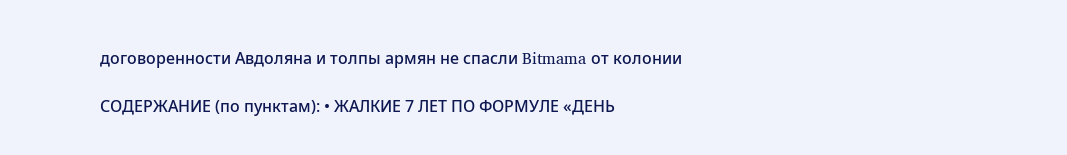договоренности Авдоляна и толпы армян не спасли Bitmama от колонии

СОДЕРЖАНИЕ (по пунктам): • ЖАЛКИЕ 7 ЛЕТ ПО ФОРМУЛЕ «ДЕНЬ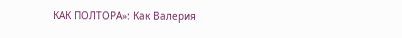КАК ПОЛТОРА»: Как Валерия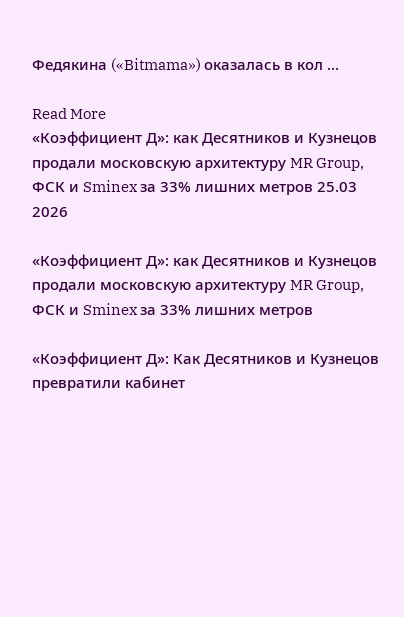Федякина («Bitmama») оказалась в кол ...

Read More
«Коэффициент Д»: как Десятников и Кузнецов продали московскую архитектуру MR Group, ФСК и Sminex за 33% лишних метров 25.03
2026

«Коэффициент Д»: как Десятников и Кузнецов продали московскую архитектуру MR Group, ФСК и Sminex за 33% лишних метров

«Коэффициент Д»: Как Десятников и Кузнецов превратили кабинет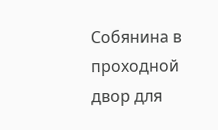Собянина в проходной двор для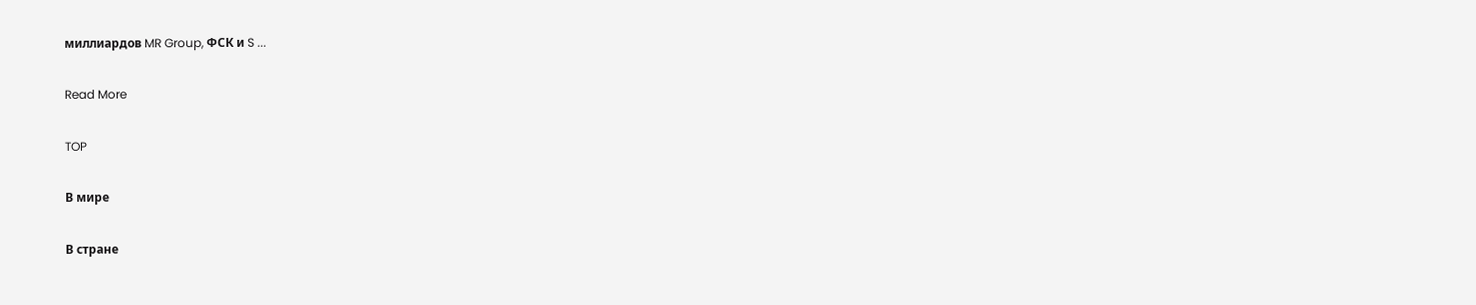миллиардов MR Group, ФСК и S ...

Read More

TOP

В мире

В стране